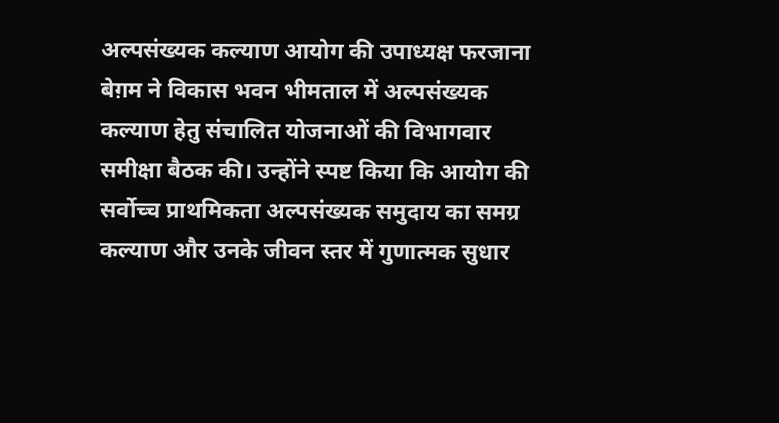अल्पसंख्यक कल्याण आयोग की उपाध्यक्ष फरजाना बेग़म ने विकास भवन भीमताल में अल्पसंख्यक कल्याण हेतु संचालित योजनाओं की विभागवार समीक्षा बैठक की। उन्होंने स्पष्ट किया कि आयोग की सर्वोच्च प्राथमिकता अल्पसंख्यक समुदाय का समग्र कल्याण और उनके जीवन स्तर में गुणात्मक सुधार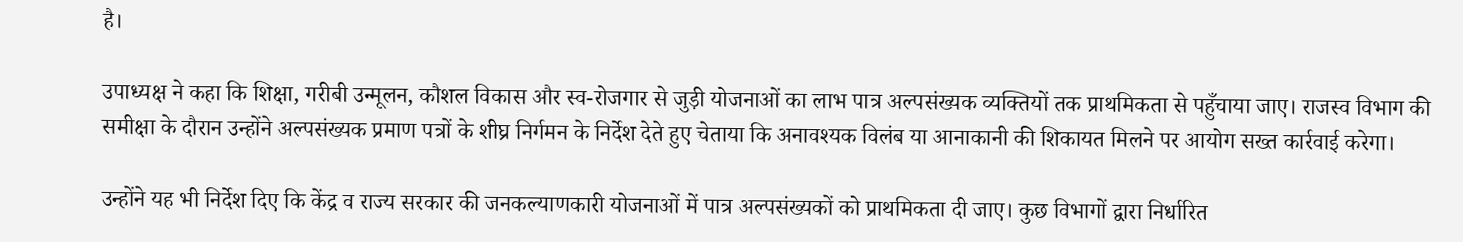है।

उपाध्यक्ष ने कहा कि शिक्षा, गरीबी उन्मूलन, कौशल विकास और स्व-रोजगार से जुड़ी योजनाओं का लाभ पात्र अल्पसंख्यक व्यक्तियों तक प्राथमिकता से पहुँचाया जाए। राजस्व विभाग की समीक्षा के दौरान उन्होंने अल्पसंख्यक प्रमाण पत्रों के शीघ्र निर्गमन के निर्देश देते हुए चेताया कि अनावश्यक विलंब या आनाकानी की शिकायत मिलने पर आयोग सख्त कार्रवाई करेगा।

उन्होंने यह भी निर्देश दिए कि केंद्र व राज्य सरकार की जनकल्याणकारी योजनाओं में पात्र अल्पसंख्यकों को प्राथमिकता दी जाए। कुछ विभागों द्वारा निर्धारित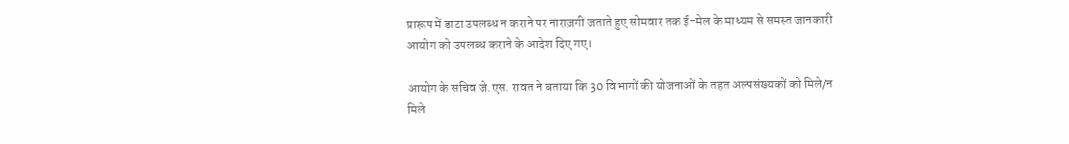प्रारूप में डाटा उपलब्ध न कराने पर नाराज़गी जताते हुए सोमवार तक ई-मेल के माध्यम से समस्त जानकारी आयोग को उपलब्ध कराने के आदेश दिए गए।

आयोग के सचिव जे.एस. रावत ने बताया कि 30 विभागों की योजनाओं के तहत अल्पसंख्यकों को मिले/न मिले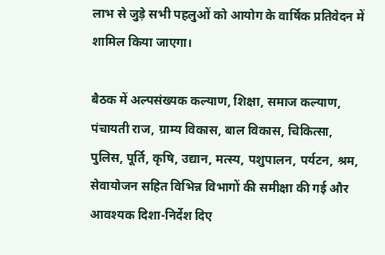लाभ से जुड़े सभी पहलुओं को आयोग के वार्षिक प्रतिवेदन में शामिल किया जाएगा।

बैठक में अल्पसंख्यक कल्याण, शिक्षा, समाज कल्याण, पंचायती राज, ग्राम्य विकास, बाल विकास, चिकित्सा, पुलिस, पूर्ति, कृषि, उद्यान, मत्स्य, पशुपालन, पर्यटन, श्रम, सेवायोजन सहित विभिन्न विभागों की समीक्षा की गई और आवश्यक दिशा-निर्देश दिए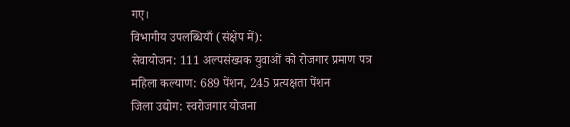गए।
विभागीय उपलब्धियाँ (संक्षेप में):
सेवायोजन: 111 अल्पसंख्यक युवाओं को रोजगार प्रमाण पत्र
महिला कल्याण: 689 पेंशन, 245 प्रत्यक्षता पेंशन
जिला उद्योग: स्वरोजगार योजना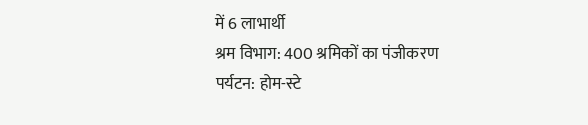में 6 लाभार्थी
श्रम विभाग: 400 श्रमिकों का पंजीकरण
पर्यटन: होम-स्टे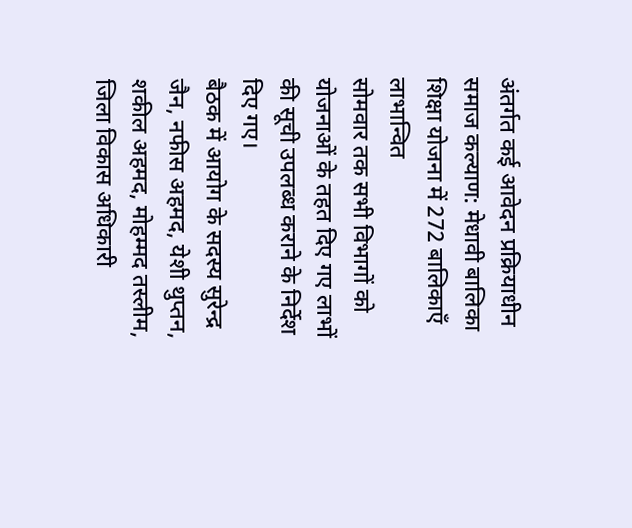अंतर्गत कई आवेदन प्रक्रियाधीन
समाज कल्याण: मेधावी बालिका शिक्षा योजना में 272 बालिकाएँ लाभान्वित
सोमवार तक सभी विभागों को योजनाओं के तहत दिए गए लाभों की सूची उपलब्ध कराने के निर्देश दिए गए।
बैठक में आयोग के सदस्य सुरेन्द्र जैन, नफीस अहमद, येशी थुप्तन, शकील अहमद, मोहम्मद तस्लीम, जिला विकास अधिकारी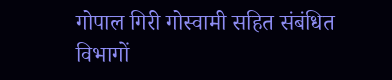गोपाल गिरी गोस्वामी सहित संबंधित विभागों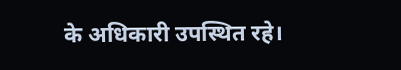के अधिकारी उपस्थित रहे।